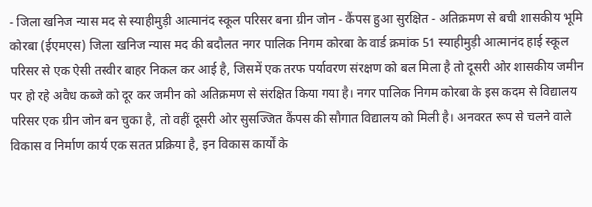- जिला खनिज न्यास मद से स्याहीमुड़ी आत्मानंद स्कूल परिसर बना ग्रीन जोन - कैंपस हुआ सुरक्षित - अतिक्रमण से बची शासकीय भूमि कोरबा (ईएमएस) जिला खनिज न्यास मद की बदौलत नगर पालिक निगम कोरबा के वार्ड क्रमांक 51 स्याहीमुड़ी आत्मानंद हाई स्कूल परिसर से एक ऐसी तस्वीर बाहर निकल कर आई है, जिसमें एक तरफ पर्यावरण संरक्षण को बल मिला है तो दूसरी ओर शासकीय जमीन पर हो रहे अवैध कब्जे को दूर कर जमीन को अतिक्रमण से संरक्षित किया गया है। नगर पालिक निगम कोरबा के इस कदम से विद्यालय परिसर एक ग्रीन जोन बन चुका है, तो वहीं दूसरी ओर सुसज्जित कैंपस की सौगात विद्यालय को मिली है। अनवरत रूप से चलने वाले विकास व निर्माण कार्य एक सतत प्रक्रिया है, इन विकास कार्यों के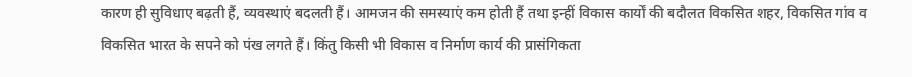कारण ही सुविधाए बढ़ती हैं, व्यवस्थाएं बदलती हैं। आमजन की समस्याएं कम होती हैं तथा इन्हीं विकास कार्यों की बदौलत विकसित शहर, विकसित गांव व विकसित भारत के सपने को पंख लगते हैं। किंतु किसी भी विकास व निर्माण कार्य की प्रासंगिकता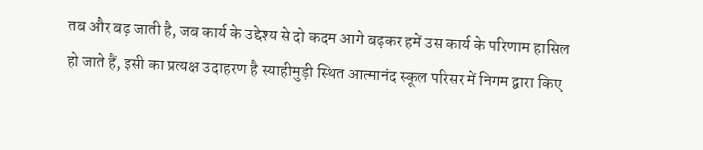तब और बढ़ जाती है, जब कार्य के उद्देश्य से दो कदम आगे बढ़कर हमें उस कार्य के परिणाम हासिल हो जाते हैं, इसी का प्रत्यक्ष उदाहरण है स्याहीमुड़ी स्थित आत्मानंद स्कूल परिसर में निगम द्वारा किए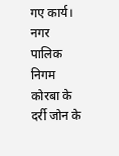गए कार्य। नगर पालिक निगम कोरबा के दर्री जोन के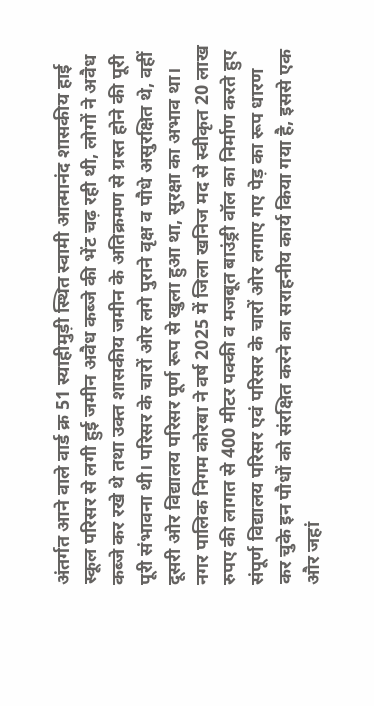अंतर्गत आने वाले वार्ड क्र 51 स्याहीमुड़ी स्थित स्वामी आत्मानंद शासकीय हाई स्कूल परिसर से लगी हुई जमीन अवैध कब्जे की भेंट चढ़ रही थी, लोगों ने अवैध कब्जे कर रखे थे तथा उक्त शासकीय जमीन के अतिक्रमण से ग्रस्त होने की पूरी पूरी संभावना थी। परिसर के चारों ओर लगे पुराने वृक्ष व पौधे असुरक्षित थे, वहीं दूसरी ओर विद्यालय परिसर पूर्ण रूप से खुला हुआ था, सुरक्षा का अभाव था। नगर पालिक निगम कोरबा ने वर्ष 2025 में जिला खनिज मद से स्वीकृत 20 लाख रुपए की लागत से 400 मीटर पक्की व मजबूत बाउंड्री वॉल का निर्माण करते हुए संपूर्ण विद्यालय परिसर एवं परिसर के चारों ओर लगाए गए पेड़ का रूप धारण कर चुके इन पौधों को संरक्षित करने का सराहनीय कार्य किया गया है, इससे एक और जहां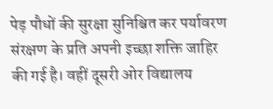पेड़ पौधों की सुरक्षा सुनिश्चित कर पर्यावरण संरक्षण के प्रति अपनी इच्छा शक्ति जाहिर की गई है। वहीं दूसरी ओर विद्यालय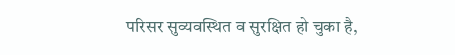परिसर सुव्यवस्थित व सुरक्षित हो चुका है,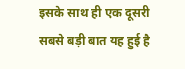इसके साथ ही एक दूसरी सबसे बड़ी बात यह हुई है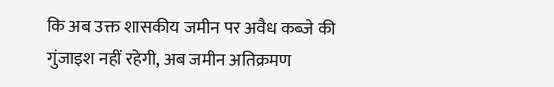कि अब उक्त शासकीय जमीन पर अवैध कब्जे की गुंजाइश नहीं रहेगी, अब जमीन अतिक्रमण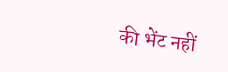की भेंट नहीं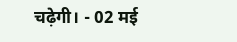चढ़ेगी। - 02 मई